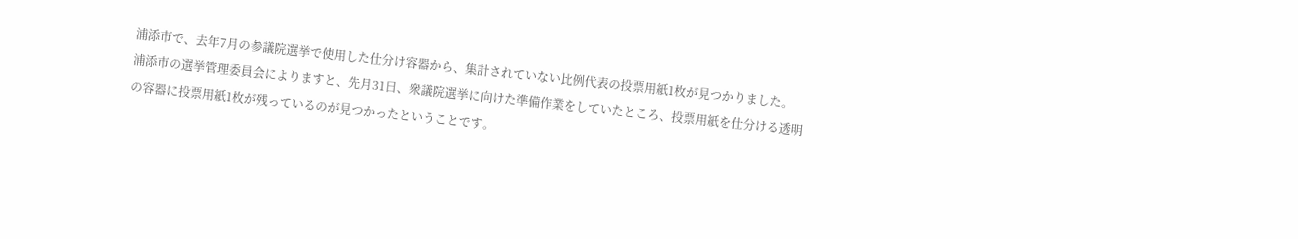浦添市で、去年7月の参議院選挙で使用した仕分け容器から、集計されていない比例代表の投票用紙1枚が見つかりました。
浦添市の選挙管理委員会によりますと、先月31日、衆議院選挙に向けた準備作業をしていたところ、投票用紙を仕分ける透明の容器に投票用紙1枚が残っているのが見つかったということです。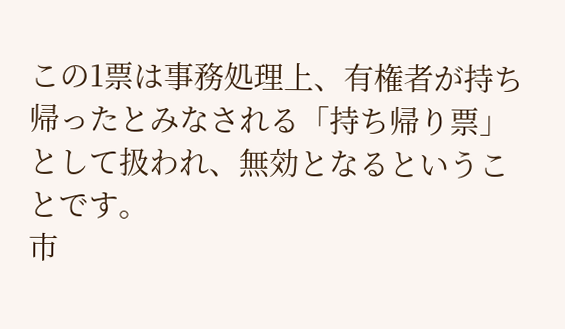この1票は事務処理上、有権者が持ち帰ったとみなされる「持ち帰り票」として扱われ、無効となるということです。
市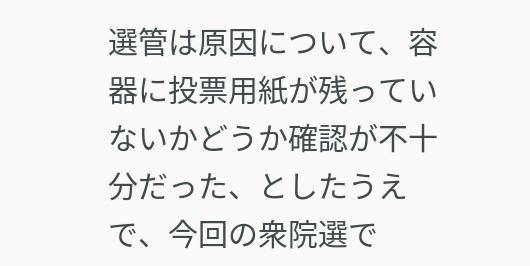選管は原因について、容器に投票用紙が残っていないかどうか確認が不十分だった、としたうえで、今回の衆院選で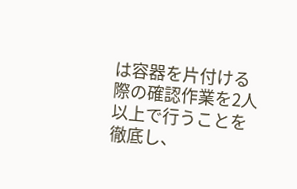は容器を片付ける際の確認作業を2人以上で行うことを徹底し、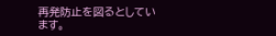再発防止を図るとしています。